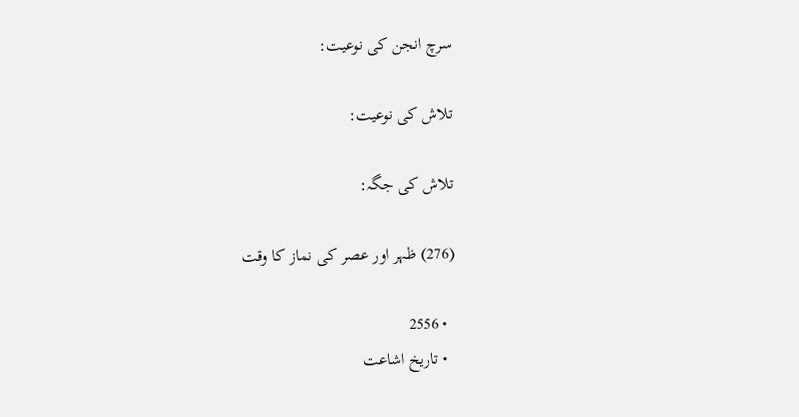سرچ انجن کی نوعیت:

تلاش کی نوعیت:

تلاش کی جگہ:

(276) ظہر اور عصر کی نماز کا وقت

  • 2556
  • تاریخ اشاعت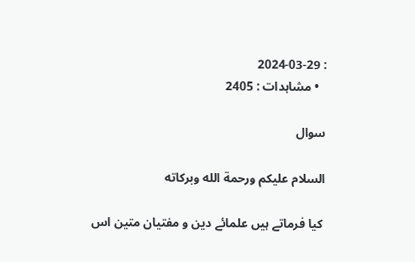: 2024-03-29
  • مشاہدات : 2405

سوال

السلام عليكم ورحمة الله وبركاته

 کیا فرماتے ہیں علمائے دین و مفتیان متین اس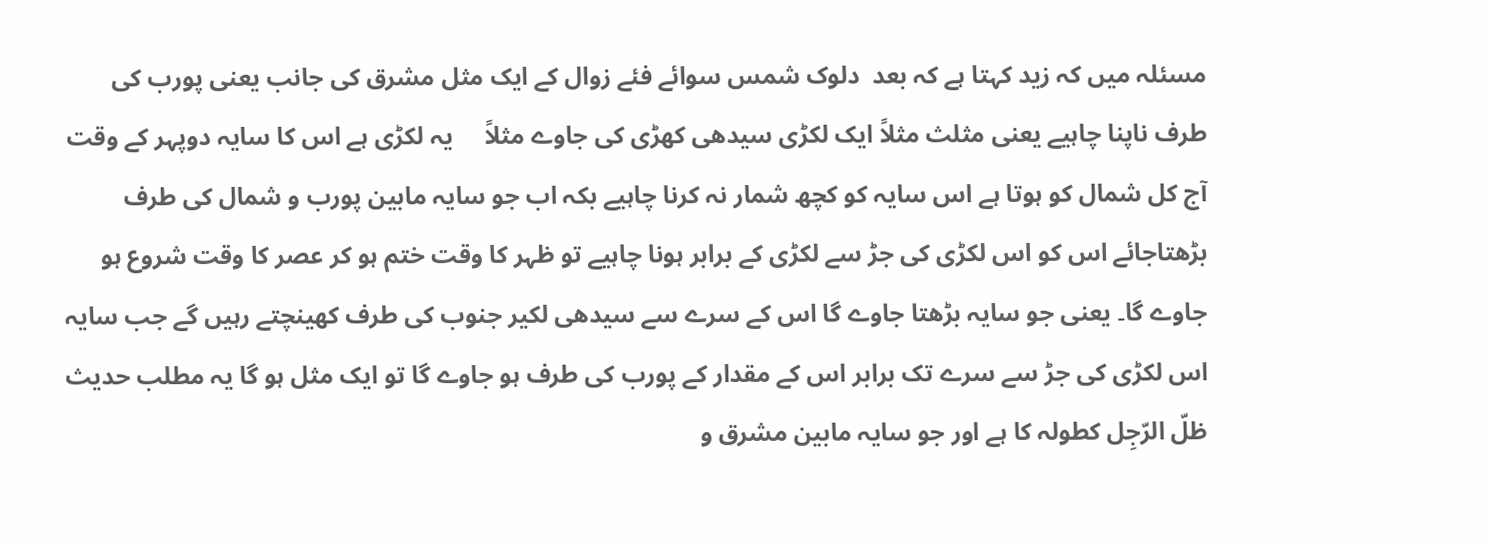مسئلہ میں کہ زید کہتا ہے کہ بعد  دلوک شمس سوائے فئے زوال کے ایک مثل مشرق کی جانب یعنی پورب کی طرف ناپنا چاہیے یعنی مثلث مثلاً ایک لکڑی سیدھی کھڑی کی جاوے مثلاً     یہ لکڑی ہے اس کا سایہ دوپہر کے وقت آج کل شمال کو ہوتا ہے اس سایہ کو کچھ شمار نہ کرنا چاہیے بکہ اب جو سایہ مابین پورب و شمال کی طرف بڑھتاجائے اس کو اس لکڑی کی جڑ سے لکڑی کے برابر ہونا چاہیے تو ظہر کا وقت ختم ہو کر عصر کا وقت شروع ہو جاوے گا۔ یعنی جو سایہ بڑھتا جاوے گا اس کے سرے سے سیدھی لکیر جنوب کی طرف کھینچتے رہیں گے جب سایہ اس لکڑی کی جڑ سے سرے تک برابر اس کے مقدار کے پورب کی طرف ہو جاوے گا تو ایک مثل ہو گا یہ مطلب حدیث  ظلّ الرّجِل کطولہ کا ہے اور جو سایہ مابین مشرق و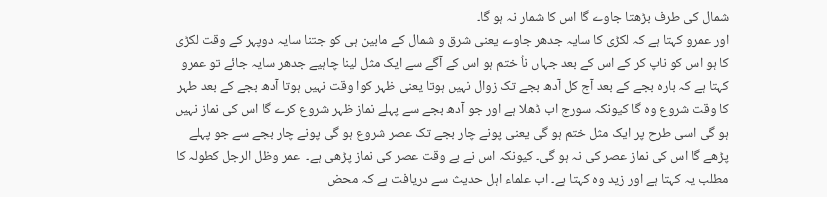شمال کی طرف بڑھتا جاوے گا اس کا شمار نہ ہو گا۔
اور عمرو کہتا ہے کہ لکڑی کا سایہ جدھر جاوے یعنی شرق و شمال کے مابین ہی کو جتنا سایہ دوپہر کے وقت لکڑی کا ہو اس کو ناپ کر کے اس کے بعد جہاں ناُ ختم ہو اس کے آگے سے ایک مثل لینا چاہیے جدھر سایہ جائے تو عمرو کہتا ہے کہ بارہ بجے کے بعد آج کل آدھ بجے تک زوال نہیں ہوتا یعنی ظہر کوا وقت نہیں ہوتا آدھ بجے کے بعد طہر کا وقت شروع وہ گا کیونکہ سورج اب ڈھلا ہے اور جو آدھ بجے سے پہلے نماز ظہر شروع کرے گا اس کی نماز نہیں ہو گی اسی طرح پر ایک مثل ختم ہو گی یعنی پونے چار بجے تک عصر شروع ہو گی پونے چار بجے سے جو پہلے پڑھے گا اس کی نماز عصر کی نہ ہو گی۔ کیونکہ اس نے بے وقت عصر کی نماز پڑھی ہے۔  عمر وظل الرجل کطولہ کا مطلب یہ کہتا ہے اور زید وہ کہتا ہے۔ اب علماء اہل حدیث سے دریافت ہے کہ محض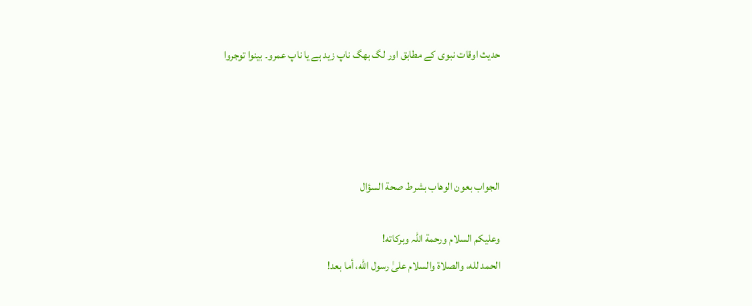حدیث اوقات نبوی کے مطابق اور لگ بھگ ناپ زید ہے یا ناپ عمرو۔ بینوا توجروا




الجواب بعون الوهاب بشرط صحة السؤال

وعلیکم السلام ورحمة اللہ وبرکاته!
الحمد لله، والصلاة والسلام علىٰ رسول الله، أما بعد!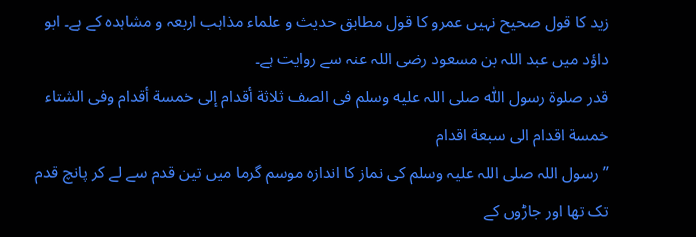زید کا قول صحیح نہیں عمرو کا قول مطابق حدیث و علماء مذاہب اربعہ و مشاہدہ کے ہے۔ ابو داؤد میں عبد اللہ بن مسعود رضی اللہ عنہ سے روایت ہے۔
قدر صلوة رسول اللّٰہ صلی اللہ علیه وسلم فی الصف ثلاثة أقدام إلی خمسة أقدام وفی الشتاء خمسة اقدام الی سبعة اقدام
’’رسول اللہ صلی اللہ علیہ وسلم کی نماز کا اندازہ موسم گرما میں تین قدم سے لے کر پانچ قدم تک تھا اور جاڑوں کے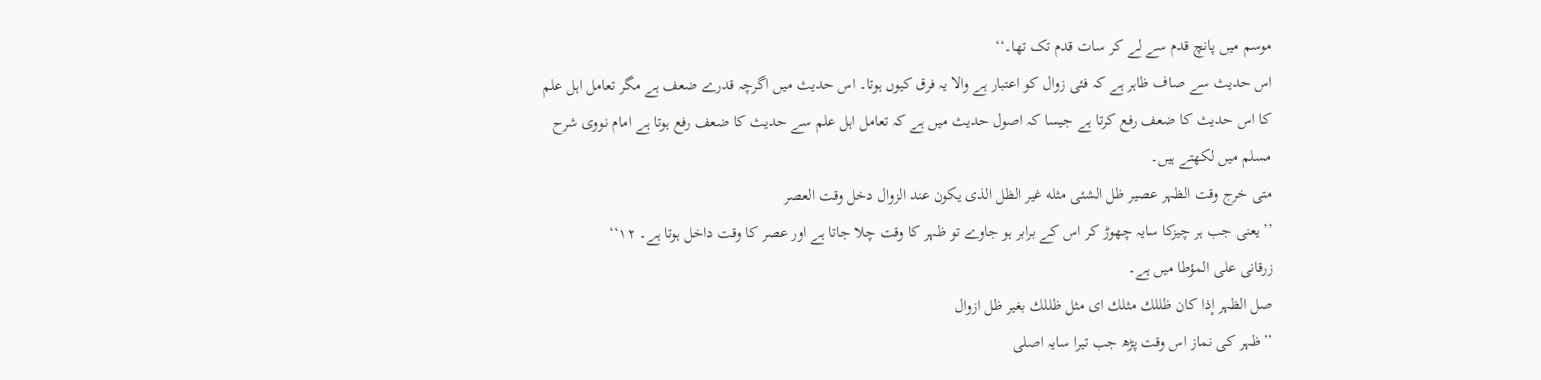موسم میں پانچ قدم سے لے کر سات قدم تک تھا۔‘‘
اس حدیث سے صاف ظاہر ہے کہ فئی زوال کو اعتبار ہے والا یہ فرق کیوں ہوتا۔ اس حدیث میں اگرچہ قدرے ضعف ہے مگر تعامل اہل علم کا اس حدیث کا ضعف رفع کرتا ہے جیسا کہ اصول حدیث میں ہے کہ تعامل اہل علم سے حدیث کا ضعف رفع ہوتا ہے امام نووی شرح مسلم میں لکھتے ہیں۔
متی خرج وقت الظہر عصیر ظل الشئی مثله غیر الظل الذی یکون عند الزوال دخل وقت العصر
’’یعنی جب ہر چیزکا سایہ چھوڑ کر اس کے برابر ہو جاوے تو ظہر کا وقت چلا جاتا ہے اور عصر کا وقت داخل ہوتا ہے۔ ۱۲‘‘
زرقانی علی المؤطا میں ہے۔
صل الظہر إذا کان ظللك مثلك ای مثل ظللك بغیر ظل ازوال
’’ظہر کی نماز اس وقت پڑھ جب تیرا سایہ اصلی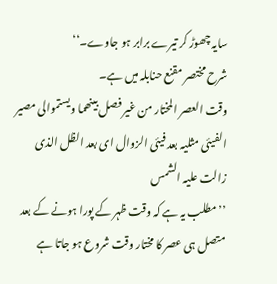سایہ چھوڑ کر تیرے برابر ہو جاوے۔‘‘
شرح مختصر مقنع حنابلہ میں ہے۔
وقت العصر المختار من غیر فصل بینھما ویستموالی مصیر الفیئی مثلیہ بعد فیئی الزوال ای بعد الظل الذی زالت علیہ الشمس
’’مطلب یہ ہے کہ وقت ظہر کے پورا ہونے کے بعد متصل ہی عصر کا مختار وقت شروع ہو جاتا ہے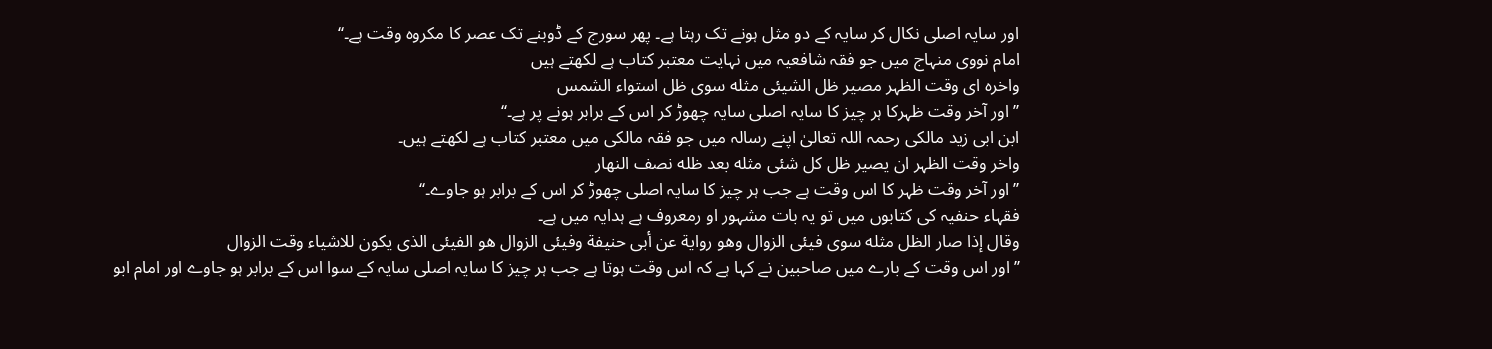اور سایہ اصلی نکال کر سایہ کے دو مثل ہونے تک رہتا ہے۔ پھر سورج کے ڈوبنے تک عصر کا مکروہ وقت ہے۔‘‘
امام نووی منہاج میں جو فقہ شافعیہ میں نہایت معتبر کتاب ہے لکھتے ہیں
واخرہ ای وقت الظہر مصیر ظل الشیئی مثله سوی ظل استواء الشمس
’’اور آخر وقت ظہرکا ہر چیز کا سایہ اصلی سایہ چھوڑ کر اس کے برابر ہونے پر ہے۔‘‘
ابن ابی زید مالکی رحمہ اللہ تعالیٰ اپنے رسالہ میں جو فقہ مالکی میں معتبر کتاب ہے لکھتے ہیں۔
واخر وقت الظہر ان یصیر ظل کل شئی مثله بعد ظله نصف النھار
’’اور آخر وقت ظہر کا اس وقت ہے جب ہر چیز کا سایہ اصلی چھوڑ کر اس کے برابر ہو جاوے۔‘‘
فقہاء حنفیہ کی کتابوں میں تو یہ بات مشہور او رمعروف ہے ہدایہ میں ہے۔
وقال إذا صار الظل مثله سوی فیئی الزوال وھو روایة عن أبی حنیفة وفیئی الزوال ھو الفیئی الذی یکون للاشیاء وقت الزوال
’’اور اس وقت کے بارے میں صاحبین نے کہا ہے کہ اس وقت ہوتا ہے جب ہر چیز کا سایہ اصلی سایہ کے سوا اس کے برابر ہو جاوے اور امام ابو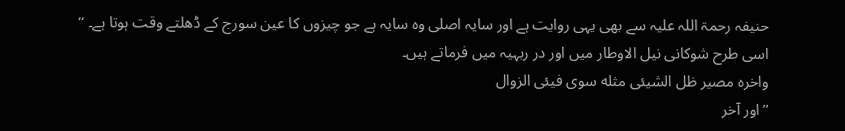حنیفہ رحمۃ اللہ علیہ سے بھی یہی روایت ہے اور سایہ اصلی وہ سایہ ہے جو چیزوں کا عین سورج کے ڈھلتے وقت ہوتا ہے۔ ‘‘
اسی طرح شوکانی نیل الاوطار میں اور در ربہیہ میں فرماتے ہیں۔
واخرہ مصیر ظل الشیئی مثله سوی فیئی الزوال
’’اور آخر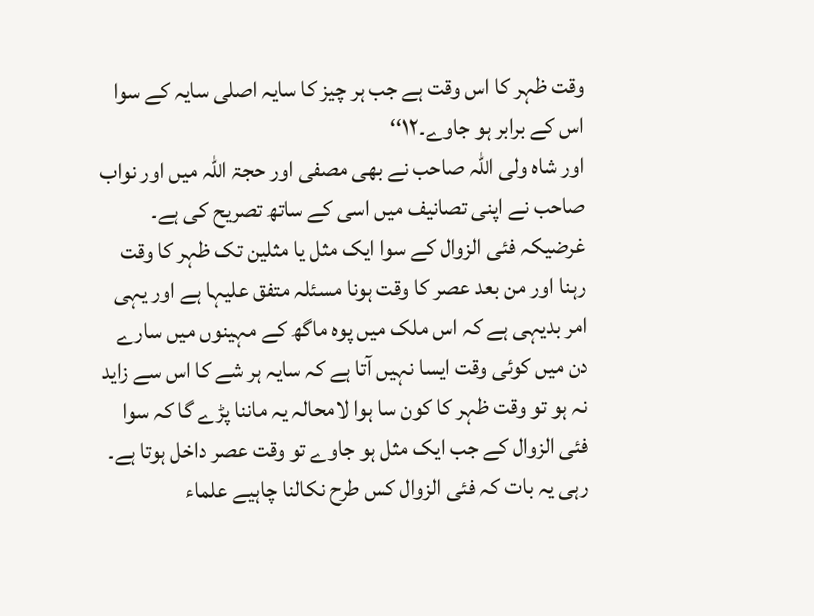وقت ظہر کا اس وقت ہے جب ہر چیز کا سایہ اصلی سایہ کے سوا اس کے برابر ہو جاوے۔۱۲‘‘
اور شاہ ولی اللہ صاحب نے بھی مصفی اور حجۃ اللہ میں اور نواب صاحب نے اپنی تصانیف میں اسی کے ساتھ تصریح کی ہے۔ غرضیکہ فئی الزوال کے سوا ایک مثل یا مثلین تک ظہر کا وقت رہنا اور من بعد عصر کا وقت ہونا مسئلہ متفق علیہا ہے اور یہی امر بدیہی ہے کہ اس ملک میں پوہ ماگھ کے مہینوں میں سارے دن میں کوئی وقت ایسا نہیں آتا ہے کہ سایہ ہر شے کا اس سے زاید نہ ہو تو وقت ظہر کا کون سا ہوا لامحالہ یہ ماننا پڑے گا کہ سوا فئی الزوال کے جب ایک مثل ہو جاوے تو وقت عصر داخل ہوتا ہے۔ رہی یہ بات کہ فئی الزوال کس طرح نکالنا چاہیے علماء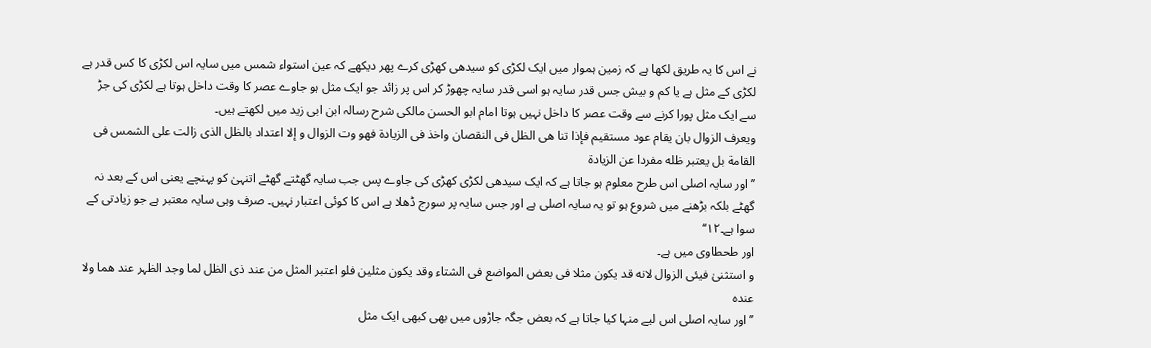نے اس کا یہ طریق لکھا ہے کہ زمین ہموار میں ایک لکڑی کو سیدھی کھڑی کرے پھر دیکھے کہ عین استواء شمس میں سایہ اس لکڑی کا کس قدر ہے لکڑی کے مثل ہے یا کم و بیش جس قدر سایہ ہو اسی قدر سایہ چھوڑ کر اس پر زائد جو ایک مثل ہو جاوے عصر کا وقت داخل ہوتا ہے لکڑی کی جڑ سے ایک مثل پورا کرنے سے وقت عصر کا داخل نہیں ہوتا امام ابو الحسن مالکی شرح رسالہ ابن ابی زید میں لکھتے ہیں۔
ویعرف الزوال بان یقام عود مستقیم فإذا تنا ھی الظل فی النقصان واخذ فی الزیادة فھو وت الزوال و إلا اعتداد بالظل الذی زالت علی الشمس فی القامة بل یعتبر ظله مفردا عن الزیادة
’’اور سایہ اصلی اس طرح معلوم ہو جاتا ہے کہ ایک سیدھی لکڑی کھڑی کی جاوے پس جب سایہ گھٹتے گھٹے اتنہیٰ کو پہنچے یعنی اس کے بعد نہ گھٹے بلکہ بڑھنے میں شروع ہو تو یہ سایہ اصلی ہے اور جس سایہ پر سورج ڈھلا ہے اس کا کوئی اعتبار نہیں۔ صرف وہی سایہ معتبر ہے جو زیادتی کے سوا ہے۔۱۲‘‘
اور طحطاوی میں ہے۔
و استثنیٰ فیئی الزوال لانه قد یکون مثلا فی بعض المواضع فی الشتاء وقد یکون مثلین فلو اعتبر المثل من عند ذی الظل لما وجد الظہر عند ھما ولا عندہ
’’اور سایہ اصلی اس لیے منہا کیا جاتا ہے کہ بعض جگہ جاڑوں میں بھی کبھی ایک مثل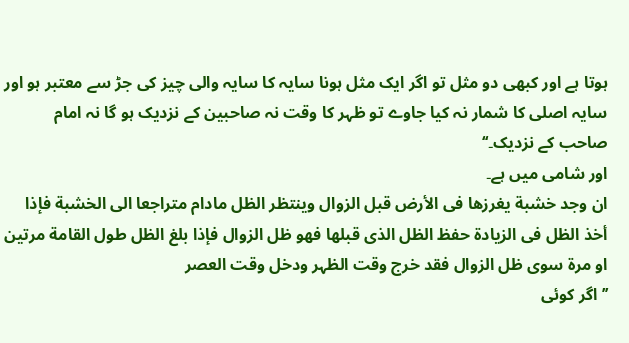ہوتا ہے اور کبھی دو مثل تو اگر ایک مثل ہونا سایہ کا سایہ والی چیز کی جڑ سے معتبر ہو اور سایہ اصلی کا شمار نہ کیا جاوے تو ظہر کا وقت نہ صاحبین کے نزدیک ہو گا نہ امام صاحب کے نزدیک۔‘‘
اور شامی میں ہے۔
ان وجد خشبة یغرزھا فی الأرض قبل الزوال وینتظر الظل مادام متراجعا الی الخشبة فإذا أخذ الظل فی الزیادة حفظ الظل الذی قبلھا فھو ظل الزوال فإذا بلغ الظل طول القامة مرتین او مرة سوی ظل الزوال فقد خرج وقت الظہر ودخل وقت العصر
’’اگر کوئی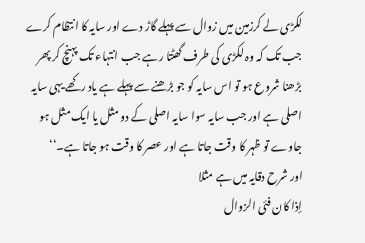لکڑی لے کرزمین میں زوال سے پہلے گاڑ دے اور سایہ کا انتظام کرے جب تک کہ وہ لکڑی کی طرف گھٹتا رہے جب انتہاء تک پہنچ کر پھر بڑھنا شروع ہو تو اس سایہ کو جو بڑھنے سے پہلے ہے یاد رکھے یہی سایہ اصلی ہے اور جب سایہ سوا سایہ اصلی کے دو مثل یا ایک مثل ہو جاوے تو ظہر کا وقت جاتا ہے اور عصر کا وقت ہو جاتا ہے۔‘‘
اور شرح دقایہ میں ہے مثلا
إذا کان فئی الزوال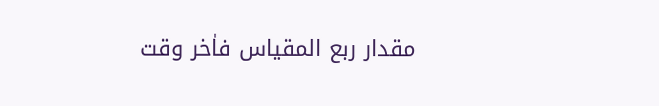مقدار ربع المقیاس فاٰخر وقت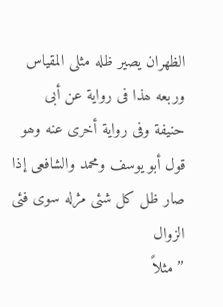الظھران یصیر ظله مثلی المقیاس وربعه ھذا فی روایة عن أبی حنیفة وفی روایة أخری عنه وھو قول أبو یوسف ومحمد والشافعی إذا صار ظل کل شئی مژله سوی فئی الزوال
’’مثلاً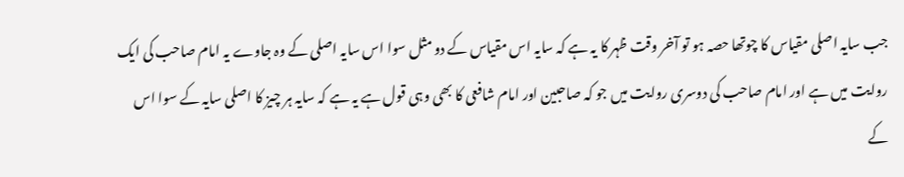جب سایہ اصلی مقیاس کا چوتھا حصہ ہو تو آخر وقت ظہر کا یہ ہے کہ سایہ اس مقیاس کے دو مثل سوا اس سایہ اصلی کے وہ جاوے یہ امام صاحب کی ایک روایت میں ہے اور امام صاحب کی دوسری روایت میں جو کہ صاحبین اور امام شافعی کا بھی وہی قول ہے یہ ہے کہ سایہ ہر چیز کا اصلی سایہ کے سوا اس کے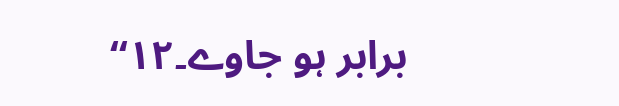برابر ہو جاوے۔۱۲‘‘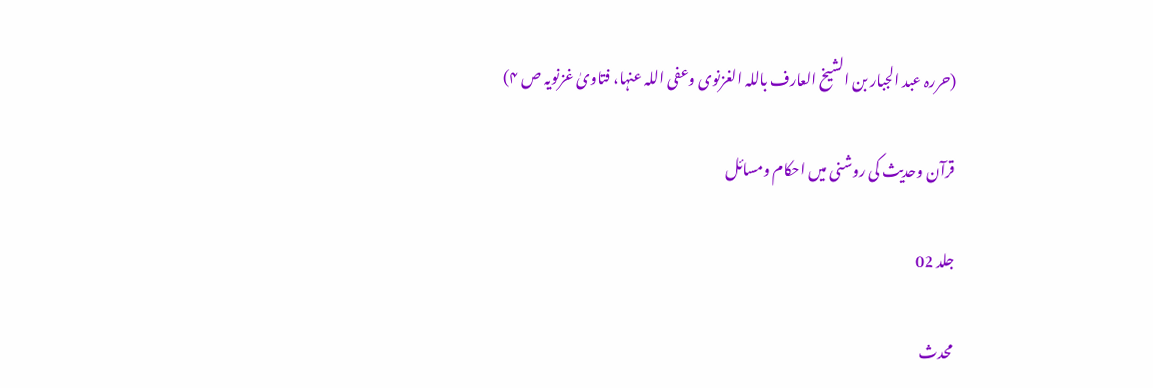(حررہ عبد الجبار بن الشیخ العارف باللہ الغزنوی وعفی اللہ عنہا، فتاویٰ غزنویہ ص ۴)

قرآن وحدیث کی روشنی میں احکام ومسائل

جلد 02

محدث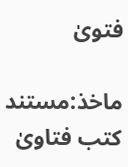فتویٰ

ماخذ:مستند کتب فتاویٰ